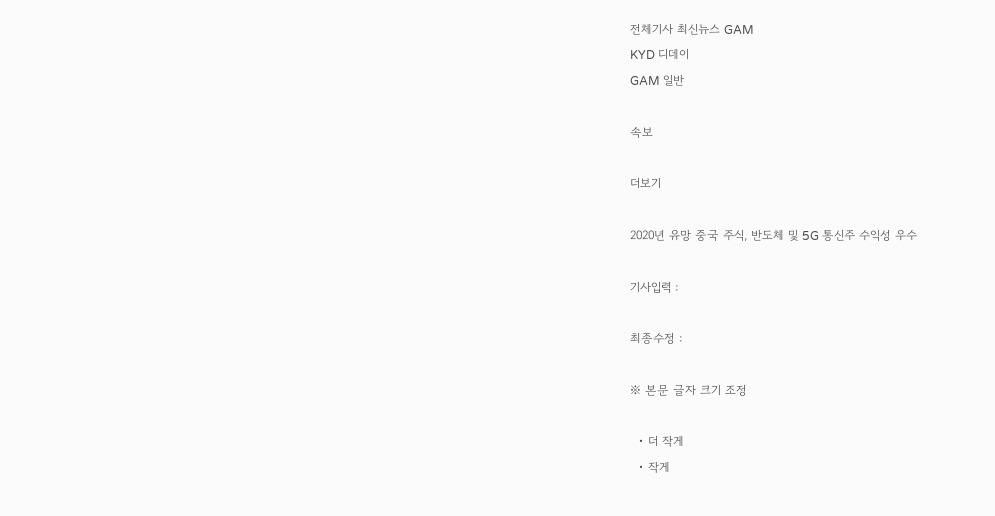전체기사 최신뉴스 GAM
KYD 디데이
GAM 일반

속보

더보기

2020년 유망 중국 주식, 반도체 및 5G 통신주 수익성 우수

기사입력 :

최종수정 :

※ 본문 글자 크기 조정

  • 더 작게
  • 작게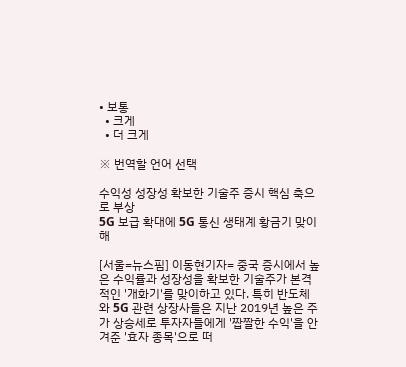• 보통
  • 크게
  • 더 크게

※ 번역할 언어 선택

수익성 성장성 확보한 기술주 증시 핵심 축으로 부상
5G 보급 확대에 5G 통신 생태계 황금기 맞이해

[서울=뉴스핌] 이동현기자= 중국 증시에서 높은 수익률과 성장성을 확보한 기술주가 본격적인 '개화기'를 맞이하고 있다. 특히 반도체와 5G 관련 상장사들은 지난 2019년 높은 주가 상승세로 투자자들에게 '짭짤한 수익'을 안겨준 '효자 종목'으로 떠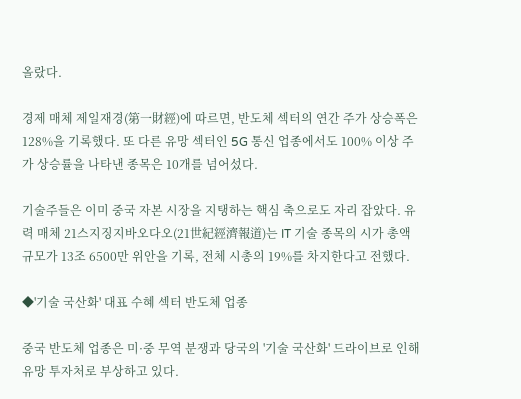올랐다.

경제 매체 제일재경(第一財經)에 따르면, 반도체 섹터의 연간 주가 상승폭은 128%을 기록했다. 또 다른 유망 섹터인 5G 통신 업종에서도 100% 이상 주가 상승률을 나타낸 종목은 10개를 넘어섰다.

기술주들은 이미 중국 자본 시장을 지탱하는 핵심 축으로도 자리 잡았다. 유력 매체 21스지징지바오다오(21世紀經濟報道)는 IT 기술 종목의 시가 총액 규모가 13조 6500만 위안을 기록, 전체 시총의 19%를 차지한다고 전했다.

◆'기술 국산화' 대표 수혜 섹터 반도체 업종

중국 반도체 업종은 미·중 무역 분쟁과 당국의 '기술 국산화' 드라이브로 인해 유망 투자처로 부상하고 있다.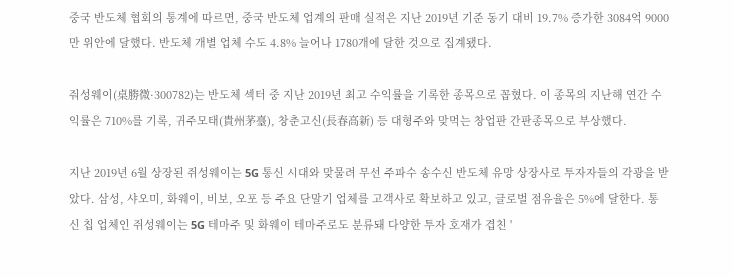중국 반도체 협회의 통계에 따르면, 중국 반도체 업계의 판매 실적은 지난 2019년 기준 동기 대비 19.7% 증가한 3084억 9000만 위안에 달했다. 반도체 개별 업체 수도 4.8% 늘어나 1780개에 달한 것으로 집계됐다.

줘성웨이(桌勝微·300782)는 반도체 섹터 중 지난 2019년 최고 수익률을 기록한 종목으로 꼽혔다. 이 종목의 지난해 연간 수익률은 710%를 기록, 귀주모태(貴州茅臺), 창춘고신(長春高新) 등 대형주와 맞먹는 창업판 간판종목으로 부상했다.

지난 2019년 6월 상장된 쥐성웨이는 5G 통신 시대와 맞물려 무선 주파수 송수신 반도체 유망 상장사로 투자자들의 각광을 받았다. 삼성, 샤오미, 화웨이, 비보, 오포 등 주요 단말기 업체를 고객사로 확보하고 있고, 글로벌 점유율은 5%에 달한다. 통신 칩 업체인 쥐성웨이는 5G 테마주 및 화웨이 테마주로도 분류돼 다양한 투자 호재가 겹친 '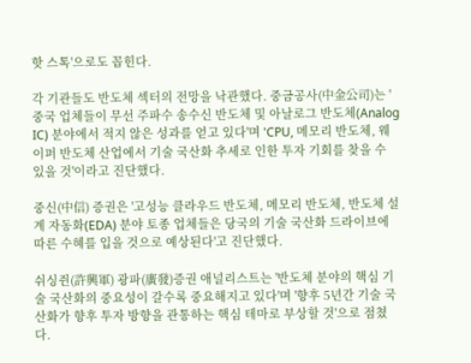핫 스톡'으로도 꼽힌다.

각 기관들도 반도체 섹터의 전망을 낙관했다. 중금공사(中金公司)는 '중국 업체들이 무선 주파수 송수신 반도체 및 아날로그 반도체(Analog IC) 분야에서 적지 않은 성과를 얻고 있다'며 'CPU, 메모리 반도체, 웨이퍼 반도체 산업에서 기술 국산화 추세로 인한 투자 기회를 찾을 수 있을 것'이라고 진단했다.

중신(中信) 증권은 '고성능 클라우드 반도체, 메모리 반도체, 반도체 설계 자동화(EDA) 분야 토종 업체들은 당국의 기술 국산화 드라이브에 따른 수혜를 입을 것으로 예상된다'고 진단했다.

쉬싱쥔(許興軍) 광파(廣發)증권 애널리스트는 '반도체 분야의 핵심 기술 국산화의 중요성이 갈수록 중요해지고 있다'며 '향후 5년간 기술 국산화가 향후 투자 방향을 관통하는 핵심 테마로 부상할 것'으로 점쳤다.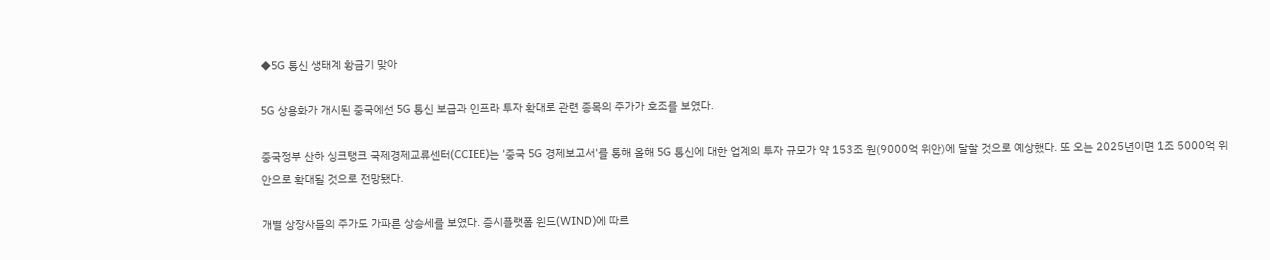◆5G 통신 생태계 황금기 맞아

5G 상용화가 개시된 중국에선 5G 통신 보급과 인프라 투자 확대로 관련 종목의 주가가 호조를 보였다.

중국정부 산하 싱크탱크 국제경제교류센터(CCIEE)는 '중국 5G 경제보고서'를 통해 올해 5G 통신에 대한 업계의 투자 규모가 약 153조 원(9000억 위안)에 달할 것으로 예상했다. 또 오는 2025년이면 1조 5000억 위안으로 확대될 것으로 전망됐다.

개별 상장사들의 주가도 가파른 상승세를 보였다. 증시플랫폼 윈드(WIND)에 따르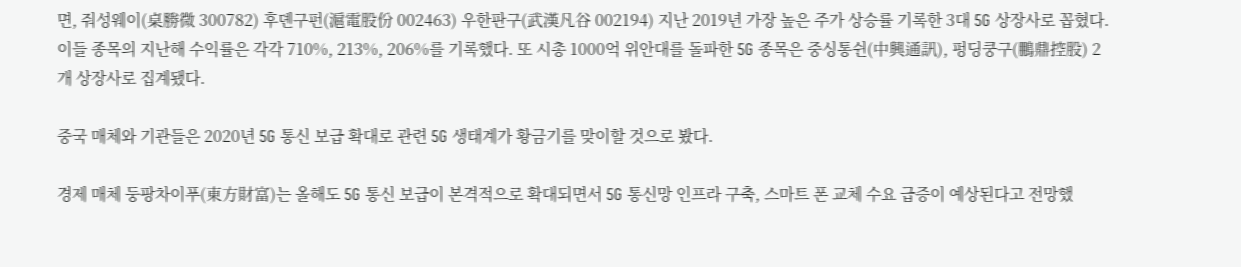면, 줘성웨이(桌勝微 300782) 후뎬구펀(滬電股份 002463) 우한판구(武漢凡谷 002194) 지난 2019년 가장 높은 주가 상승률 기록한 3대 5G 상장사로 꼽혔다. 이들 종목의 지난해 수익률은 각각 710%, 213%, 206%를 기록했다. 또 시총 1000억 위안대를 돌파한 5G 종목은 중싱통쉰(中興通訊), 펑딩쿵구(鵬鼎控股) 2 개 상장사로 집계됐다.

중국 매체와 기관들은 2020년 5G 통신 보급 확대로 관련 5G 생태계가 황금기를 맞이할 것으로 봤다.

경제 매체 둥팡차이푸(東方財富)는 올해도 5G 통신 보급이 본격적으로 확대되면서 5G 통신망 인프라 구축, 스마트 폰 교체 수요 급증이 예상된다고 전망했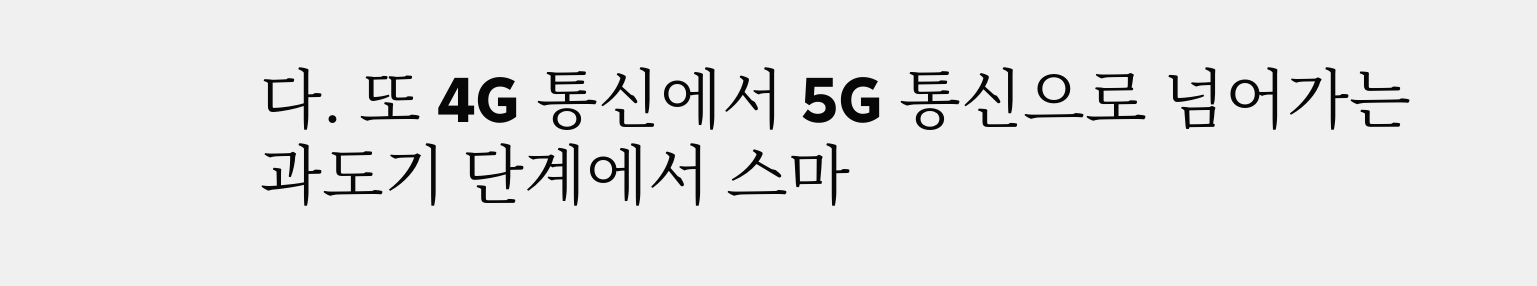다. 또 4G 통신에서 5G 통신으로 넘어가는 과도기 단계에서 스마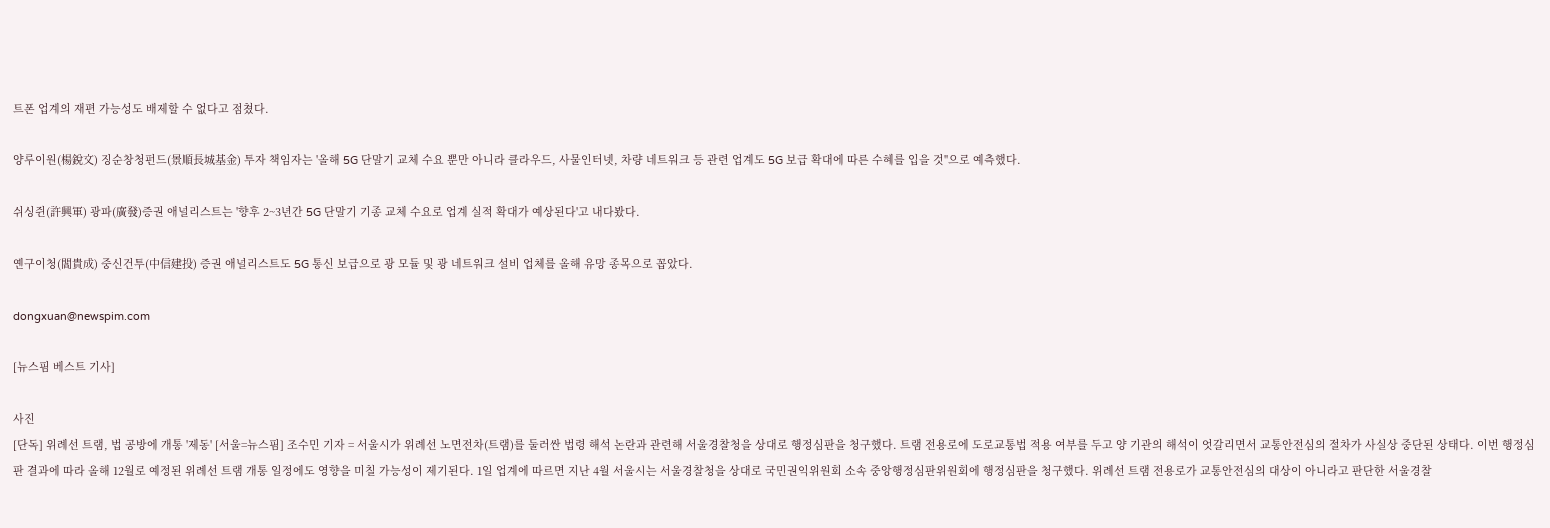트폰 업계의 재편 가능성도 배제할 수 없다고 점쳤다.

양루이원(楊銳文) 징순창청펀드(景順長城基金) 투자 책임자는 '올해 5G 단말기 교체 수요 뿐만 아니라 클라우드, 사물인터넷, 차량 네트워크 등 관련 업계도 5G 보급 확대에 따른 수혜를 입을 것"으로 예측했다.

쉬싱쥔(許興軍) 광파(廣發)증권 애널리스트는 '향후 2~3년간 5G 단말기 기종 교체 수요로 업계 실적 확대가 예상된다'고 내다봤다.

옌구이청(閻貴成) 중신건투(中信建投) 증권 애널리스트도 5G 통신 보급으로 광 모듈 및 광 네트워크 설비 업체를 올해 유망 종목으로 꼽았다.

dongxuan@newspim.com

[뉴스핌 베스트 기사]

사진
[단독] 위례선 트램, 법 공방에 개통 '제동' [서울=뉴스핌] 조수민 기자 = 서울시가 위례선 노면전차(트램)를 둘러싼 법령 해석 논란과 관련해 서울경찰청을 상대로 행정심판을 청구했다. 트램 전용로에 도로교통법 적용 여부를 두고 양 기관의 해석이 엇갈리면서 교통안전심의 절차가 사실상 중단된 상태다. 이번 행정심판 결과에 따라 올해 12월로 예정된 위례선 트램 개통 일정에도 영향을 미칠 가능성이 제기된다. 1일 업계에 따르면 지난 4월 서울시는 서울경찰청을 상대로 국민권익위원회 소속 중앙행정심판위원회에 행정심판을 청구했다. 위례선 트램 전용로가 교통안전심의 대상이 아니라고 판단한 서울경찰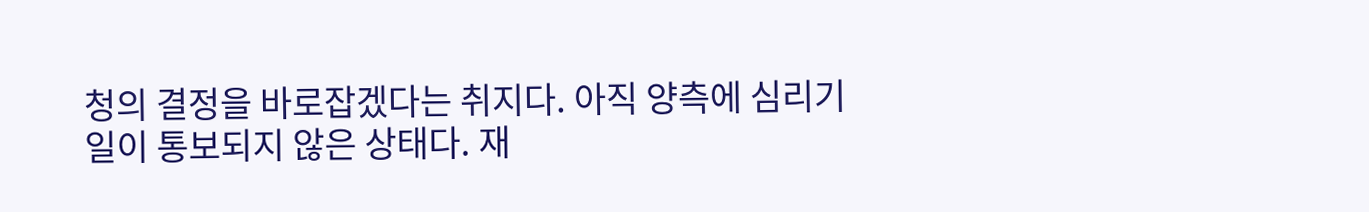청의 결정을 바로잡겠다는 취지다. 아직 양측에 심리기일이 통보되지 않은 상태다. 재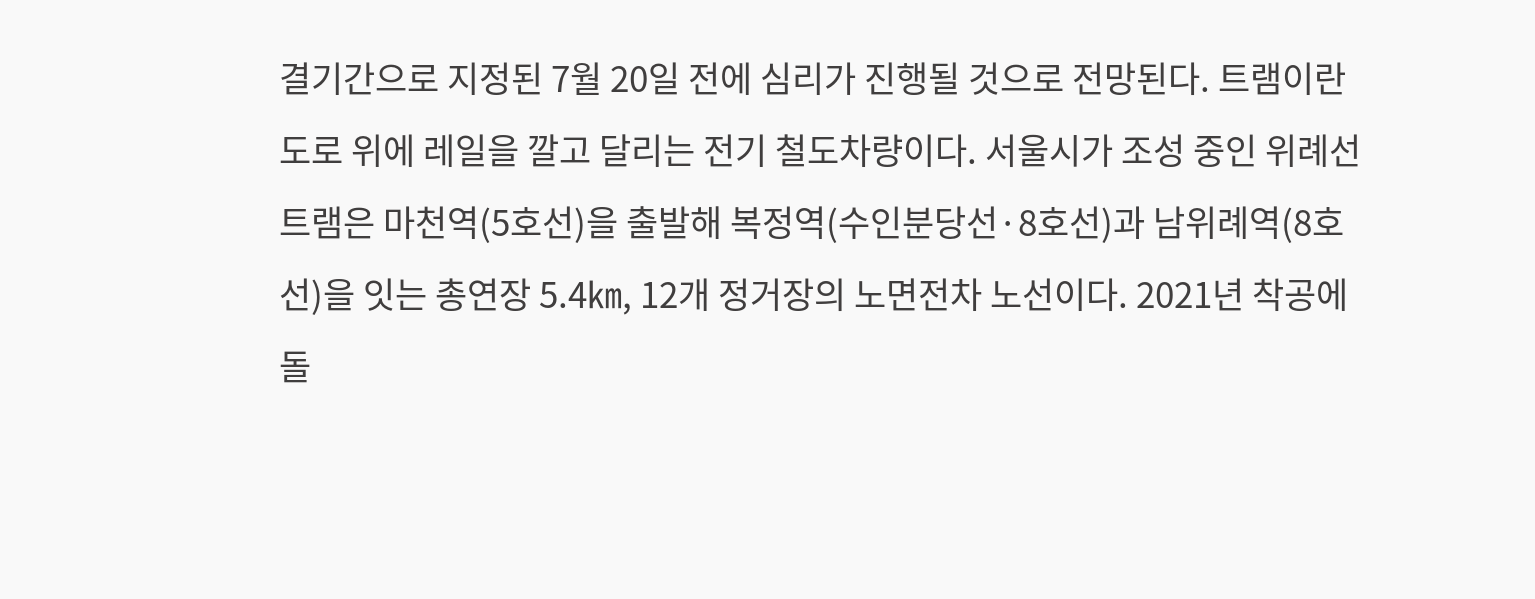결기간으로 지정된 7월 20일 전에 심리가 진행될 것으로 전망된다. 트램이란 도로 위에 레일을 깔고 달리는 전기 철도차량이다. 서울시가 조성 중인 위례선 트램은 마천역(5호선)을 출발해 복정역(수인분당선·8호선)과 남위례역(8호선)을 잇는 총연장 5.4㎞, 12개 정거장의 노면전차 노선이다. 2021년 착공에 돌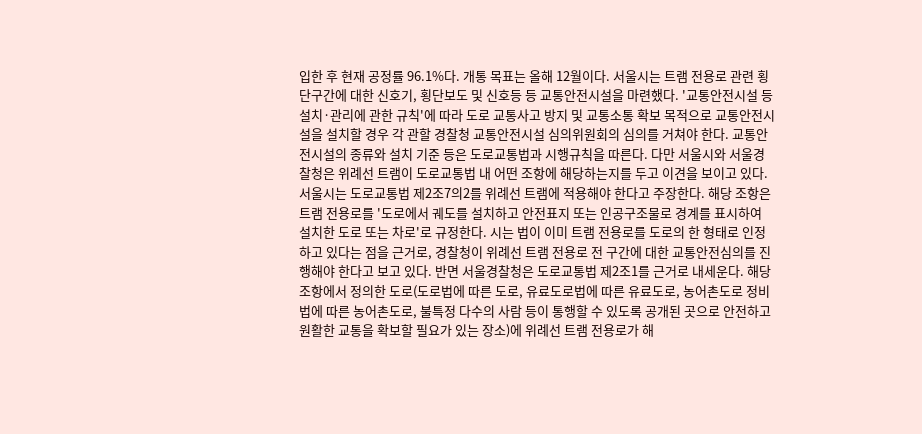입한 후 현재 공정률 96.1%다. 개통 목표는 올해 12월이다. 서울시는 트램 전용로 관련 횡단구간에 대한 신호기, 횡단보도 및 신호등 등 교통안전시설을 마련했다. '교통안전시설 등 설치·관리에 관한 규칙'에 따라 도로 교통사고 방지 및 교통소통 확보 목적으로 교통안전시설을 설치할 경우 각 관할 경찰청 교통안전시설 심의위원회의 심의를 거쳐야 한다. 교통안전시설의 종류와 설치 기준 등은 도로교통법과 시행규칙을 따른다. 다만 서울시와 서울경찰청은 위례선 트램이 도로교통법 내 어떤 조항에 해당하는지를 두고 이견을 보이고 있다. 서울시는 도로교통법 제2조7의2를 위례선 트램에 적용해야 한다고 주장한다. 해당 조항은 트램 전용로를 '도로에서 궤도를 설치하고 안전표지 또는 인공구조물로 경계를 표시하여 설치한 도로 또는 차로'로 규정한다. 시는 법이 이미 트램 전용로를 도로의 한 형태로 인정하고 있다는 점을 근거로, 경찰청이 위례선 트램 전용로 전 구간에 대한 교통안전심의를 진행해야 한다고 보고 있다. 반면 서울경찰청은 도로교통법 제2조1를 근거로 내세운다. 해당 조항에서 정의한 도로(도로법에 따른 도로, 유료도로법에 따른 유료도로, 농어촌도로 정비법에 따른 농어촌도로, 불특정 다수의 사람 등이 통행할 수 있도록 공개된 곳으로 안전하고 원활한 교통을 확보할 필요가 있는 장소)에 위례선 트램 전용로가 해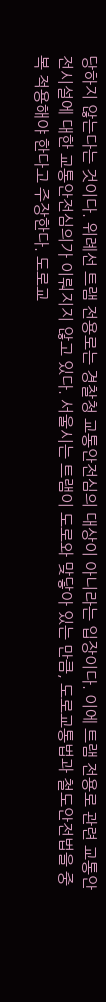당하지 않는다는 것이다. 위례선 트램 전용로는 경찰청 교통안전심의 대상이 아니라는 입장이다. 이에 트램 전용로 관련 교통안전시설에 대한 교통안전심의가 이뤄지지 않고 있다. 서울시는 트램이 도로와 맞닿아 있는 만큼, 도로교통법과 철도안전법을 중복 적용해야 한다고 주장한다. 도로교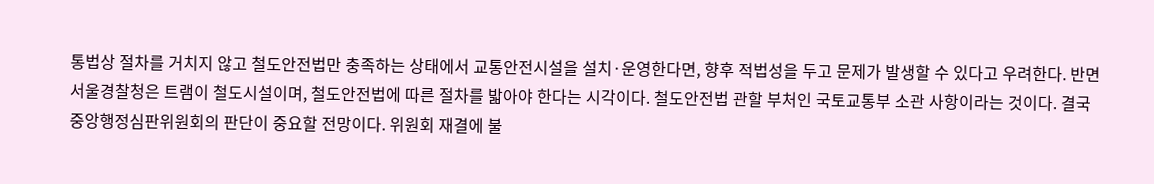통법상 절차를 거치지 않고 철도안전법만 충족하는 상태에서 교통안전시설을 설치·운영한다면, 향후 적법성을 두고 문제가 발생할 수 있다고 우려한다. 반면 서울경찰청은 트램이 철도시설이며, 철도안전법에 따른 절차를 밟아야 한다는 시각이다. 철도안전법 관할 부처인 국토교통부 소관 사항이라는 것이다. 결국 중앙행정심판위원회의 판단이 중요할 전망이다. 위원회 재결에 불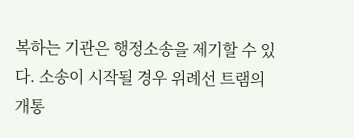복하는 기관은 행정소송을 제기할 수 있다. 소송이 시작될 경우 위례선 트램의 개통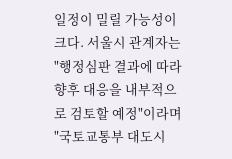일정이 밀릴 가능성이 크다. 서울시 관계자는 "행정심판 결과에 따라 향후 대응을 내부적으로 검토할 예정"이라며 "국토교통부 대도시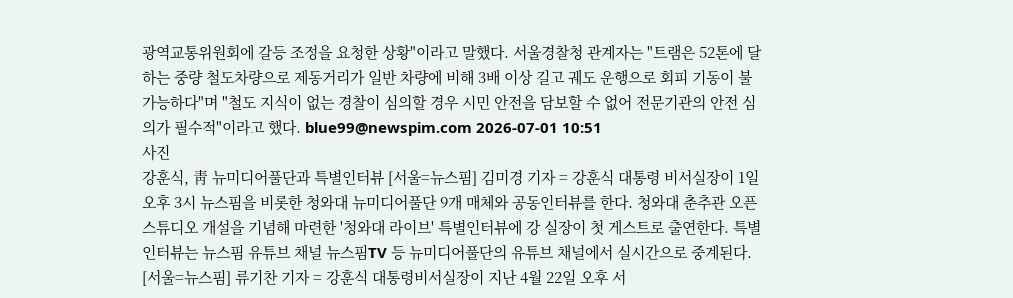광역교통위원회에 갈등 조정을 요청한 상황"이라고 말했다. 서울경찰청 관계자는 "트램은 52톤에 달하는 중량 철도차량으로 제동거리가 일반 차량에 비해 3배 이상 길고 궤도 운행으로 회피 기동이 불가능하다"며 "철도 지식이 없는 경찰이 심의할 경우 시민 안전을 담보할 수 없어 전문기관의 안전 심의가 필수적"이라고 했다. blue99@newspim.com 2026-07-01 10:51
사진
강훈식, 靑 뉴미디어풀단과 특별인터뷰 [서울=뉴스핌] 김미경 기자 = 강훈식 대통령 비서실장이 1일 오후 3시 뉴스핌을 비롯한 청와대 뉴미디어풀단 9개 매체와 공동인터뷰를 한다. 청와대 춘추관 오픈스튜디오 개설을 기념해 마련한 '청와대 라이브' 특별인터뷰에 강 실장이 첫 게스트로 출연한다. 특별인터뷰는 뉴스핌 유튜브 채널 뉴스핌TV 등 뉴미디어풀단의 유튜브 채널에서 실시간으로 중계된다.  [서울=뉴스핌] 류기찬 기자 = 강훈식 대통령비서실장이 지난 4월 22일 오후 서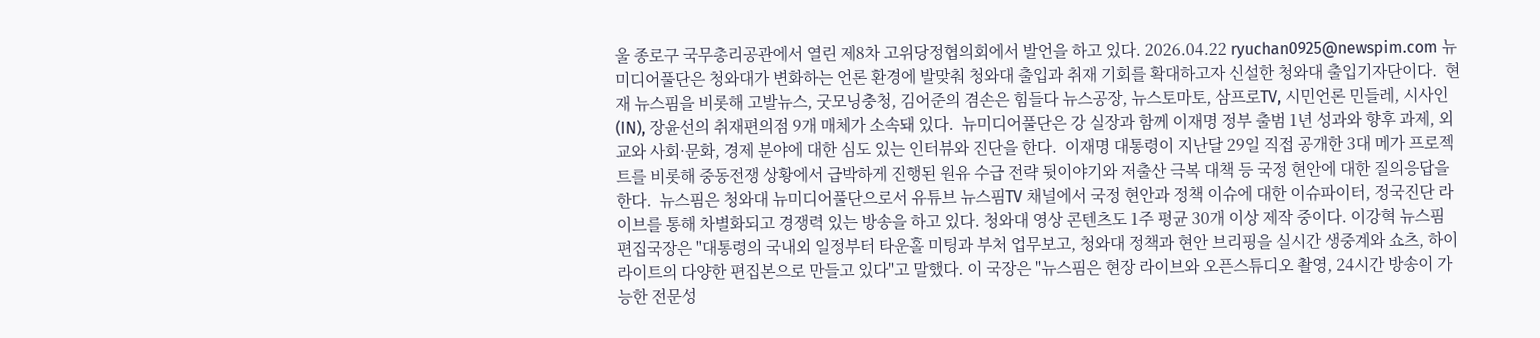울 종로구 국무총리공관에서 열린 제8차 고위당정협의회에서 발언을 하고 있다. 2026.04.22 ryuchan0925@newspim.com 뉴미디어풀단은 청와대가 변화하는 언론 환경에 발맞춰 청와대 출입과 취재 기회를 확대하고자 신설한 청와대 출입기자단이다.  현재 뉴스핌을 비롯해 고발뉴스, 굿모닝충청, 김어준의 겸손은 힘들다 뉴스공장, 뉴스토마토, 삼프로TV, 시민언론 민들레, 시사인(IN), 장윤선의 취재편의점 9개 매체가 소속돼 있다.  뉴미디어풀단은 강 실장과 함께 이재명 정부 출범 1년 성과와 향후 과제, 외교와 사회·문화, 경제 분야에 대한 심도 있는 인터뷰와 진단을 한다.  이재명 대통령이 지난달 29일 직접 공개한 3대 메가 프로젝트를 비롯해 중동전쟁 상황에서 급박하게 진행된 원유 수급 전략 뒷이야기와 저출산 극복 대책 등 국정 현안에 대한 질의응답을 한다.  뉴스핌은 청와대 뉴미디어풀단으로서 유튜브 뉴스핌TV 채널에서 국정 현안과 정책 이슈에 대한 이슈파이터, 정국진단 라이브를 통해 차별화되고 경쟁력 있는 방송을 하고 있다. 청와대 영상 콘텐츠도 1주 평균 30개 이상 제작 중이다. 이강혁 뉴스핌 편집국장은 "대통령의 국내외 일정부터 타운홀 미팅과 부처 업무보고, 청와대 정책과 현안 브리핑을 실시간 생중계와 쇼츠, 하이라이트의 다양한 편집본으로 만들고 있다"고 말했다. 이 국장은 "뉴스핌은 현장 라이브와 오픈스튜디오 촬영, 24시간 방송이 가능한 전문성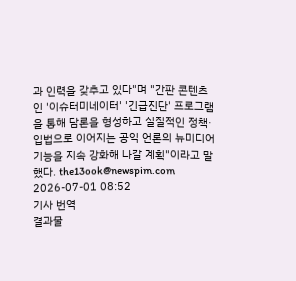과 인력을 갖추고 있다"며 "간판 콘텐츠인 '이슈터미네이터' '긴급진단' 프로그램을 통해 담론을 형성하고 실질적인 정책·입법으로 이어지는 공익 언론의 뉴미디어 기능을 지속 강화해 나갈 계획"이라고 말했다. the13ook@newspim.com 2026-07-01 08:52
기사 번역
결과물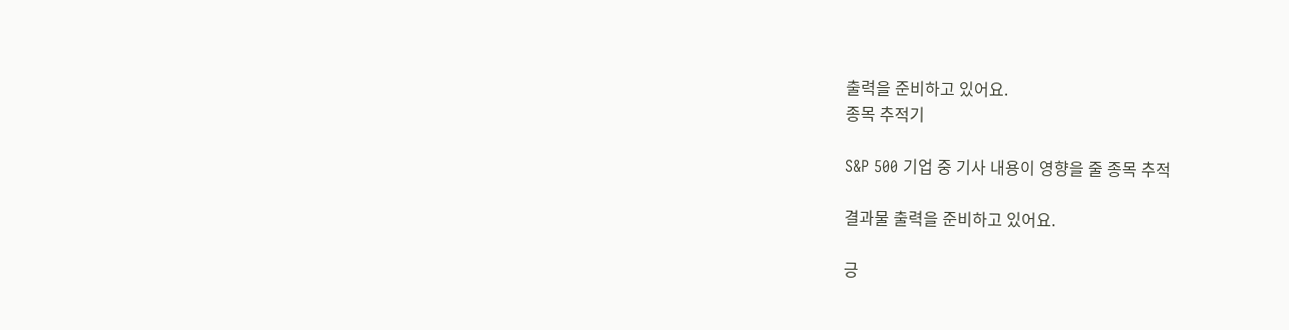출력을 준비하고 있어요.
종목 추적기

S&P 500 기업 중 기사 내용이 영향을 줄 종목 추적

결과물 출력을 준비하고 있어요.

긍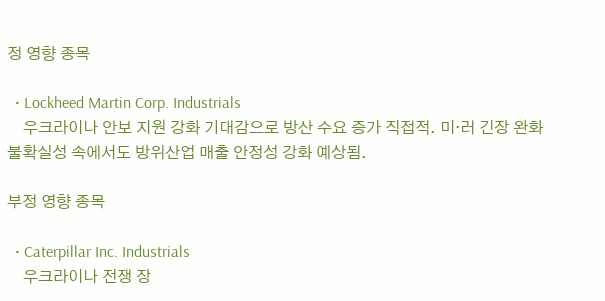정 영향 종목

  • Lockheed Martin Corp. Industrials
    우크라이나 안보 지원 강화 기대감으로 방산 수요 증가 직접적. 미·러 긴장 완화 불확실성 속에서도 방위산업 매출 안정성 강화 예상됨.

부정 영향 종목

  • Caterpillar Inc. Industrials
    우크라이나 전쟁 장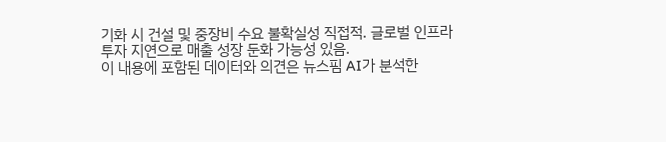기화 시 건설 및 중장비 수요 불확실성 직접적. 글로벌 인프라 투자 지연으로 매출 성장 둔화 가능성 있음.
이 내용에 포함된 데이터와 의견은 뉴스핌 AI가 분석한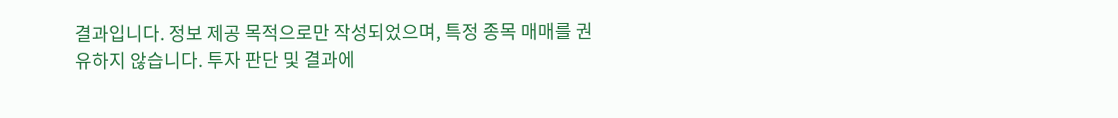결과입니다. 정보 제공 목적으로만 작성되었으며, 특정 종목 매매를 권유하지 않습니다. 투자 판단 및 결과에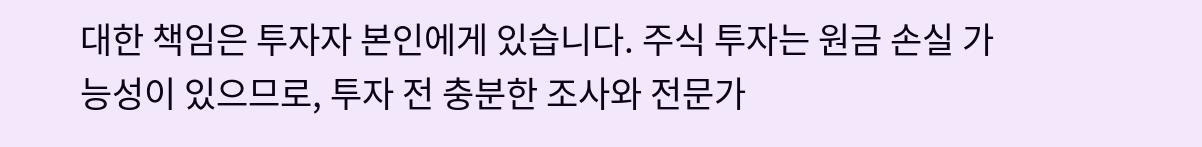대한 책임은 투자자 본인에게 있습니다. 주식 투자는 원금 손실 가능성이 있으므로, 투자 전 충분한 조사와 전문가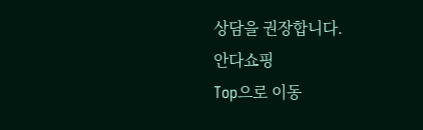상담을 권장합니다.
안다쇼핑
Top으로 이동